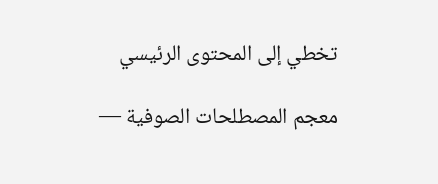تخطي إلى المحتوى الرئيسي

معجم المصطلحات الصوفية —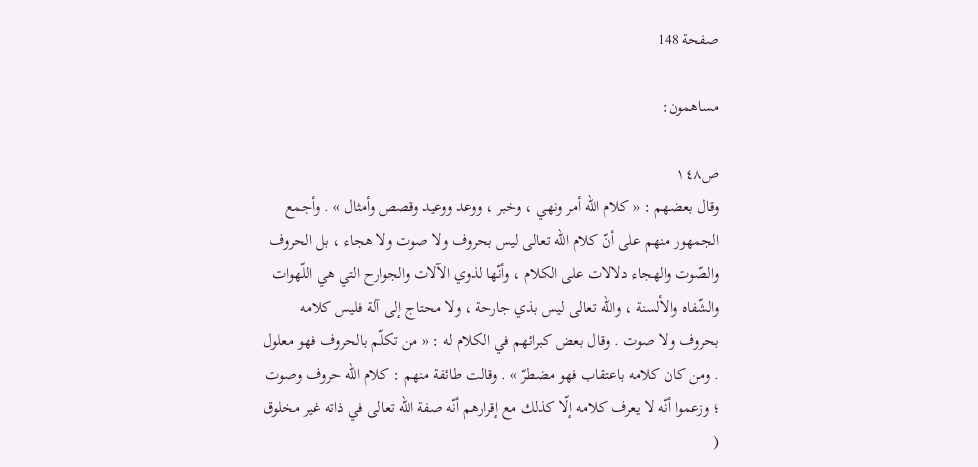صفحة 148

مساهمون:

ص١٤٨
وقال بعضهم : « كلام اللّه أمر ونهي ، وخبر ، ووعد ووعيد وقصص وأمثال » . وأجمع الجمهور منهم على أنّ كلام اللّه تعالى ليس بحروف ولا صوت ولا هجاء ، بل الحروف والصّوت والهجاء دلالات على الكلام ، وأنّها لذوي الآلات والجوارح التي هي اللّهوات والشّفاه والألسنة ، واللّه تعالى ليس بذي جارحة ، ولا محتاج إلى آلة فليس كلامه بحروف ولا صوت . وقال بعض كبرائهم في الكلام له : « من تكلّم بالحروف فهو معلول . ومن كان كلامه باعتقاب فهو مضطرّ » . وقالت طائفة منهم : كلام اللّه حروف وصوت ؛ وزعموا أنّه لا يعرف كلامه إلّا كذلك مع إقرارهم أنّه صفة اللّه تعالى في ذاته غير مخلوق (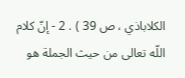الكلاباذي ، ص 39 ) . 2 - إنّ كلام اللّه تعالى من حيث الجملة هو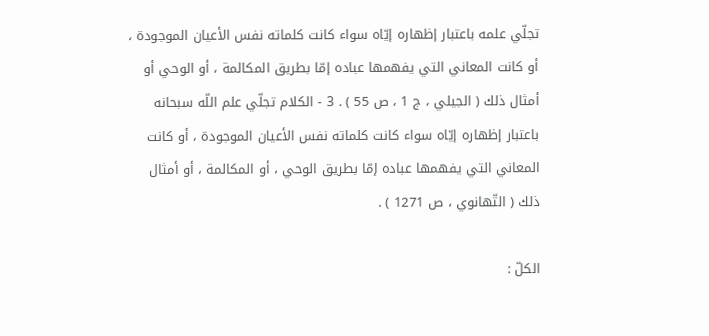تجلّي علمه باعتبار إظهاره إيّاه سواء كانت كلماته نفس الأعيان الموجودة ، أو كانت المعاني التي يفهمها عباده إمّا بطريق المكالمة ، أو الوحي أو أمثال ذلك ( الجيلي ، ج 1 ، ص 55 ) . 3 - الكلام تجلّي علم اللّه سبحانه باعتبار إظهاره إيّاه سواء كانت كلماته نفس الأعيان الموجودة ، أو كانت المعاني التي يفهمها عباده إمّا بطريق الوحي ، أو المكالمة ، أو أمثال ذلك ( التّهانوي ، ص 1271 ) .

الكلّ :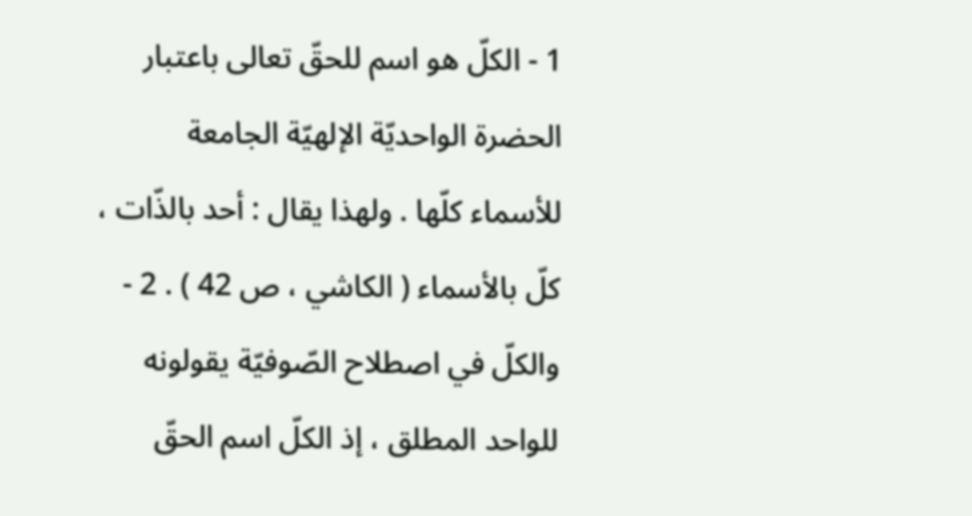1 - الكلّ هو اسم للحقّ تعالى باعتبار الحضرة الواحديّة الإلهيّة الجامعة للأسماء كلّها . ولهذا يقال : أحد بالذّات ، كلّ بالأسماء ( الكاشي ، ص 42 ) . 2 - والكلّ في اصطلاح الصّوفيّة يقولونه للواحد المطلق ، إذ الكلّ اسم الحقّ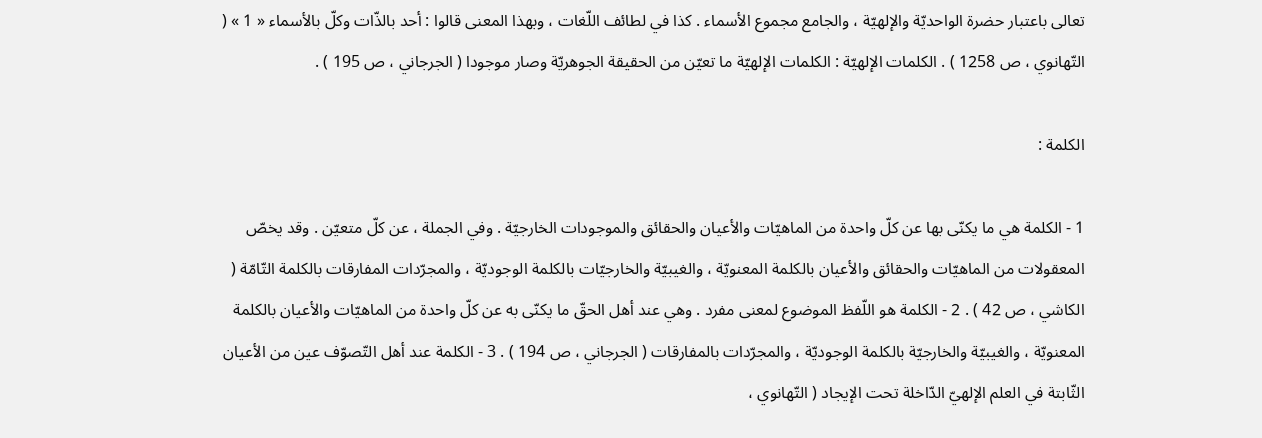تعالى باعتبار حضرة الواحديّة والإلهيّة ، والجامع مجموع الأسماء . كذا في لطائف اللّغات ، وبهذا المعنى قالوا : أحد بالذّات وكلّ بالأسماء « 1 » ( التّهانوي ، ص 1258 ) . الكلمات الإلهيّة : الكلمات الإلهيّة ما تعيّن من الحقيقة الجوهريّة وصار موجودا ( الجرجاني ، ص 195 ) .

الكلمة :

1 - الكلمة هي ما يكنّى بها عن كلّ واحدة من الماهيّات والأعيان والحقائق والموجودات الخارجيّة . وفي الجملة ، عن كلّ متعيّن . وقد يخصّ المعقولات من الماهيّات والحقائق والأعيان بالكلمة المعنويّة ، والغيبيّة والخارجيّات بالكلمة الوجوديّة ، والمجرّدات المفارقات بالكلمة التّامّة ( الكاشي ، ص 42 ) . 2 - الكلمة هو اللّفظ الموضوع لمعنى مفرد . وهي عند أهل الحقّ ما يكنّى به عن كلّ واحدة من الماهيّات والأعيان بالكلمة المعنويّة ، والغيبيّة والخارجيّة بالكلمة الوجوديّة ، والمجرّدات بالمفارقات ( الجرجاني ، ص 194 ) . 3 - الكلمة عند أهل التّصوّف عين من الأعيان الثّابتة في العلم الإلهيّ الدّاخلة تحت الإيجاد ( التّهانوي ،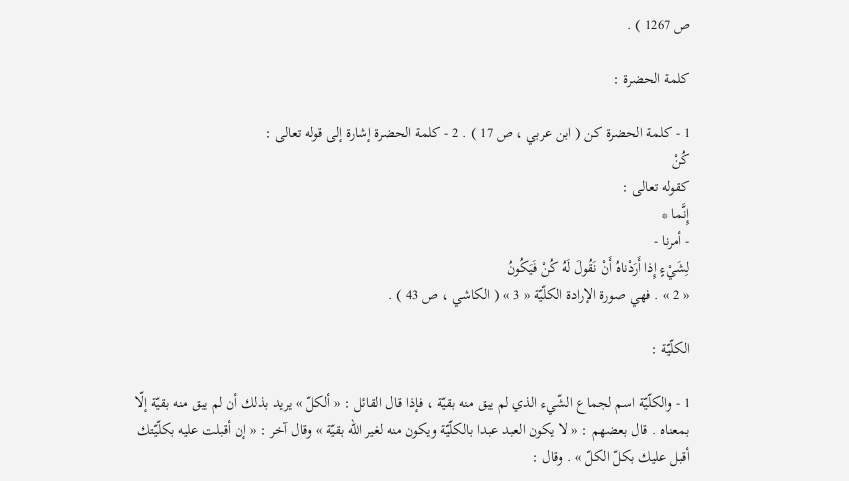ص 1267 ) .

كلمة الحضرة :

1 - كلمة الحضرة كن ( ابن عربي ، ص 17 ) . 2 - كلمة الحضرة إشارة إلى قوله تعالى :
كُنْ
كقوله تعالى :
إِنَّما *
- أمرنا -
لِشَيْءٍ إِذا أَرَدْناهُ أَنْ نَقُولَ لَهُ كُنْ فَيَكُونُ
« 2 » . فهي صورة الإرادة الكلّيّة « 3 » ( الكاشي ، ص 43 ) .

الكلّيّة :

1 - والكلّيّة اسم لجماع الشّيء الذي لم يبق منه بقيّة ، فإذا قال القائل : « ألكلّ » يريد بذلك أن لم يبق منه بقيّة إلّا بمعناه . قال بعضهم : « لا يكون العبد عبدا بالكلّيّة ويكون منه لغير اللّه بقيّة » وقال آخر : « إن أقبلت عليه بكلّيّتك أقبل عليك بكلّ الكلّ » . وقال :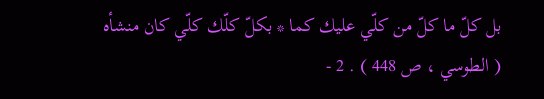بل كلّ ما كلّ من كلّي عليك كما * بكلّ كلّك كلّي كان منشأه
( الطوسي ، ص 448 ) . 2 -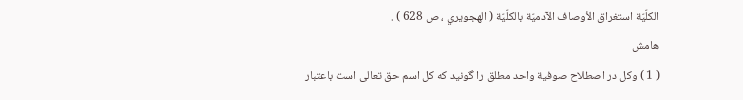الكلّيّة استغراق الأوصاف الآدميّة بالكلّيّة ( الهجويري ، ص 628 ) .
هامش
( 1 ) وكل در اصطلاح صوفية واحد مطلق را گونيد كه كل اسم حق تعالى است باعتبار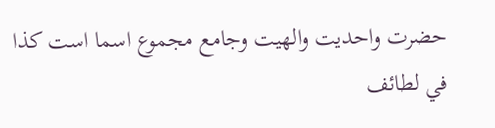حضرت واحديت والهيت وجامع مجموع اسما است كذا في لطائف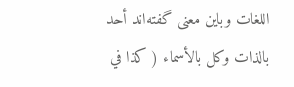اللغات وباين معنى گفته‌اند أحد بالذات وكل بالأسماء ( كذا في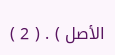الأصل ) . ( 2 )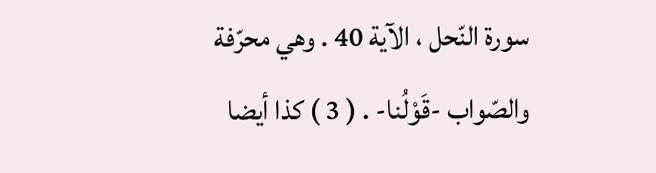سورة النّحل ، الآية 40 . وهي محرّفة والصّواب -قَوْلُنا- . ( 3 ) كذا أيضا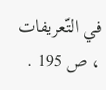في التّعريفات ، ص 195 .